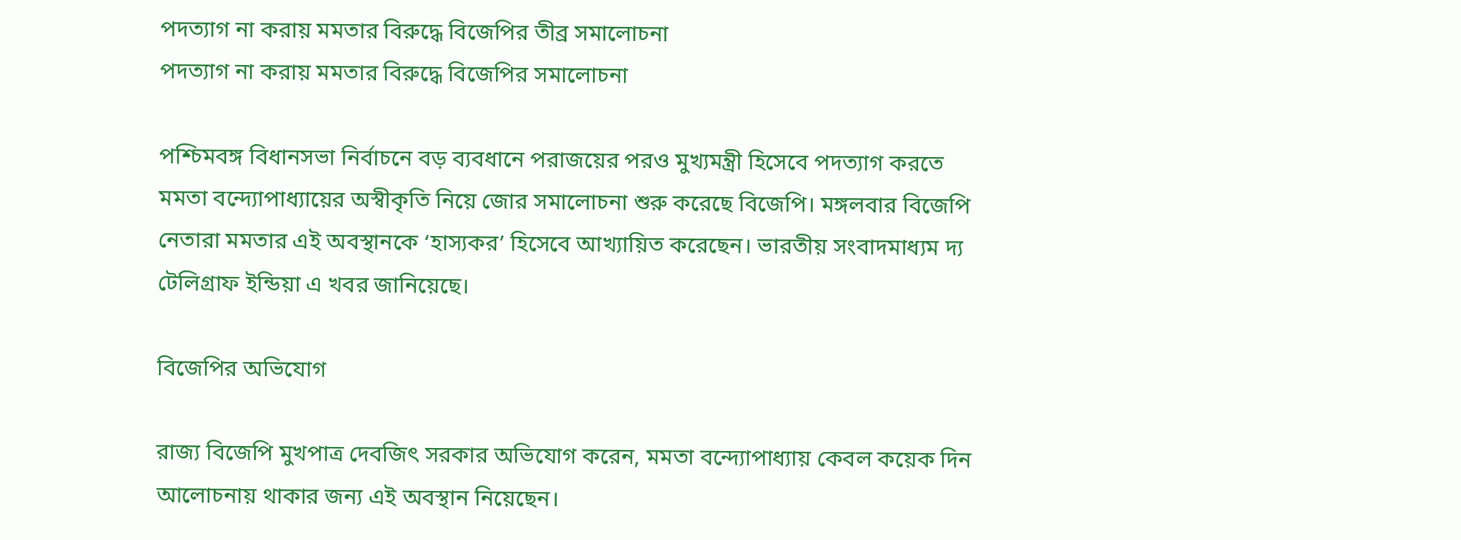পদত্যাগ না করায় মমতার বিরুদ্ধে বিজেপির তীব্র সমালোচনা
পদত্যাগ না করায় মমতার বিরুদ্ধে বিজেপির সমালোচনা

পশ্চিমবঙ্গ বিধানসভা নির্বাচনে বড় ব্যবধানে পরাজয়ের পরও মুখ্যমন্ত্রী হিসেবে পদত্যাগ করতে মমতা বন্দ্যোপাধ্যায়ের অস্বীকৃতি নিয়ে জোর সমালোচনা শুরু করেছে বিজেপি। মঙ্গলবার বিজেপি নেতারা মমতার এই অবস্থানকে ‘হাস্যকর’ হিসেবে আখ্যায়িত করেছেন। ভারতীয় সংবাদমাধ্যম দ্য টেলিগ্রাফ ইন্ডিয়া এ খবর জানিয়েছে।

বিজেপির অভিযোগ

রাজ্য বিজেপি মুখপাত্র দেবজিৎ সরকার অভিযোগ করেন, মমতা বন্দ্যোপাধ্যায় কেবল কয়েক দিন আলোচনায় থাকার জন্য এই অবস্থান নিয়েছেন।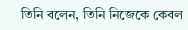তিনি বলেন, তিনি নিজেকে কেবল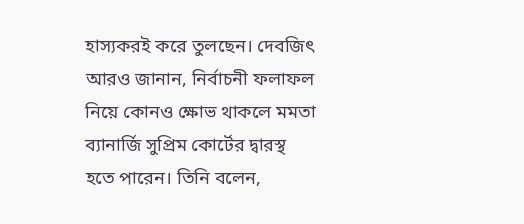হাস্যকরই করে তুলছেন। দেবজিৎ আরও জানান, নির্বাচনী ফলাফল নিয়ে কোনও ক্ষোভ থাকলে মমতা ব্যানার্জি সুপ্রিম কোর্টের দ্বারস্থ হতে পারেন। তিনি বলেন,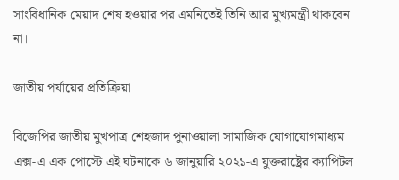সাংবিধানিক মেয়াদ শেষ হওয়ার পর এমনিতেই তিনি আর মুখ্যমন্ত্রী থাকবেন না।

জাতীয় পর্যায়ের প্রতিক্রিয়া

বিজেপির জাতীয় মুখপাত্র শেহজাদ পুনাওয়ালা সামাজিক যোগাযোগমাধ্যম এক্স-এ এক পোস্টে এই ঘটনাকে ৬ জানুয়ারি ২০২১-এ যুক্তরাষ্ট্রের ক্যাপিটল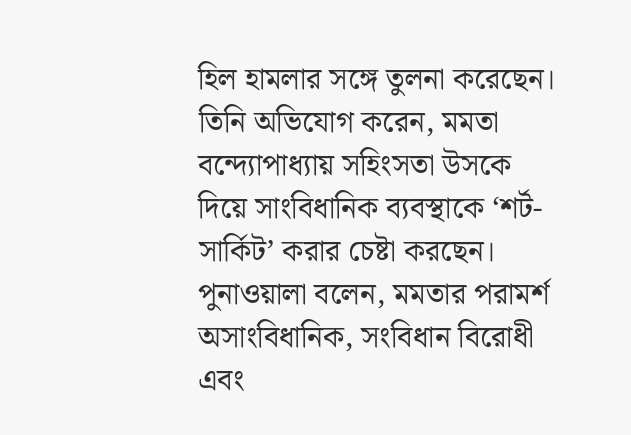হিল হামলার সঙ্গে তুলনা করেছেন। তিনি অভিযোগ করেন, মমতা বন্দ্যোপাধ্যায় সহিংসতা উসকে দিয়ে সাংবিধানিক ব্যবস্থাকে ‘শর্ট-সার্কিট’ করার চেষ্টা করছেন। পুনাওয়ালা বলেন, মমতার পরামর্শ অসাংবিধানিক, সংবিধান বিরোধী এবং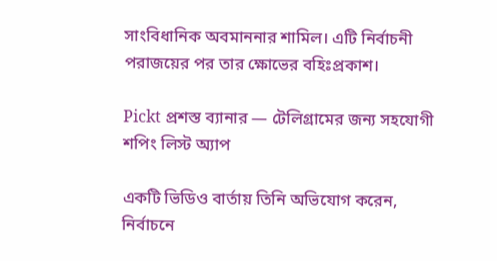সাংবিধানিক অবমাননার শামিল। এটি নির্বাচনী পরাজয়ের পর তার ক্ষোভের বহিঃপ্রকাশ।

Pickt প্রশস্ত ব্যানার — টেলিগ্রামের জন্য সহযোগী শপিং লিস্ট অ্যাপ

একটি ভিডিও বার্তায় তিনি অভিযোগ করেন, নির্বাচনে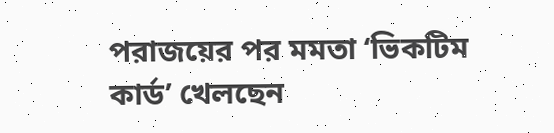পরাজয়ের পর মমতা ‘ভিকটিম কার্ড’ খেলছেন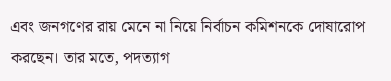এবং জনগণের রায় মেনে না নিয়ে নির্বাচন কমিশনকে দোষারোপ করছেন। তার মতে, পদত্যাগ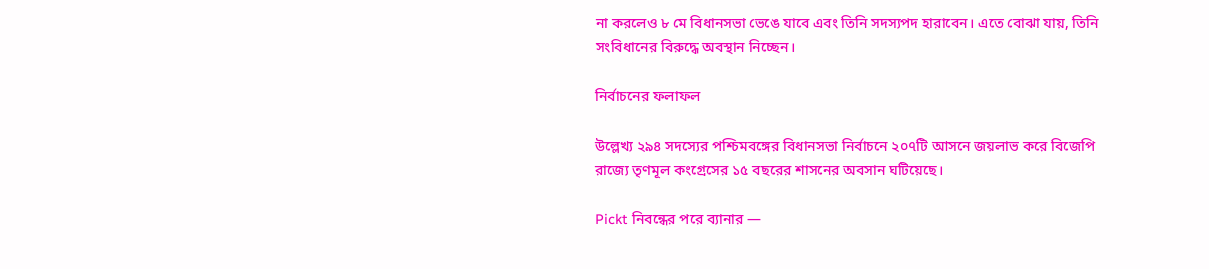না করলেও ৮ মে বিধানসভা ভেঙে যাবে এবং তিনি সদস্যপদ হারাবেন। এতে বোঝা যায়, তিনি সংবিধানের বিরুদ্ধে অবস্থান নিচ্ছেন।

নির্বাচনের ফলাফল

উল্লেখ্য ২৯৪ সদস্যের পশ্চিমবঙ্গের বিধানসভা নির্বাচনে ২০৭টি আসনে জয়লাভ করে বিজেপি রাজ্যে তৃণমূল কংগ্রেসের ১৫ বছরের শাসনের অবসান ঘটিয়েছে।

Pickt নিবন্ধের পরে ব্যানার —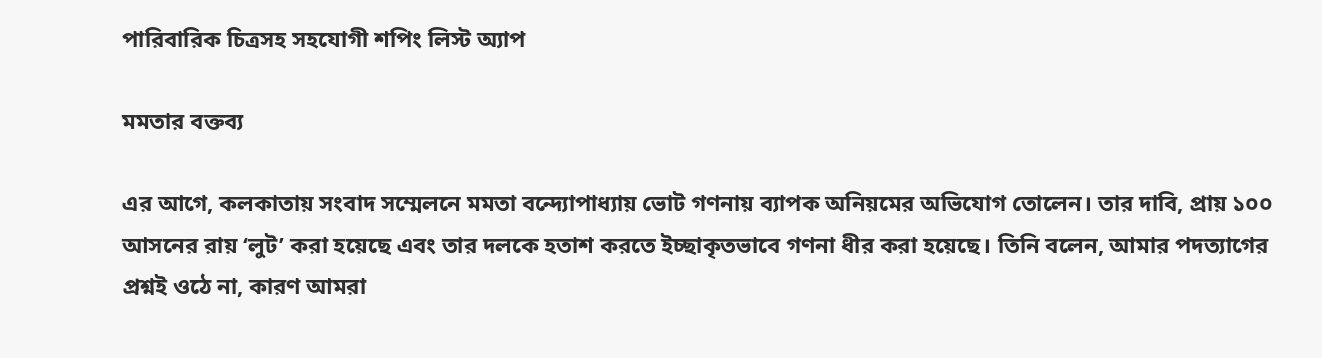পারিবারিক চিত্রসহ সহযোগী শপিং লিস্ট অ্যাপ

মমতার বক্তব্য

এর আগে, কলকাতায় সংবাদ সম্মেলনে মমতা বন্দ্যোপাধ্যায় ভোট গণনায় ব্যাপক অনিয়মের অভিযোগ তোলেন। তার দাবি, প্রায় ১০০ আসনের রায় ‘লুট’ করা হয়েছে এবং তার দলকে হতাশ করতে ইচ্ছাকৃতভাবে গণনা ধীর করা হয়েছে। তিনি বলেন, আমার পদত্যাগের প্রশ্নই ওঠে না, কারণ আমরা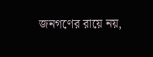জনগণের রায়ে নয়,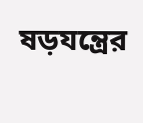ষড়যন্ত্রের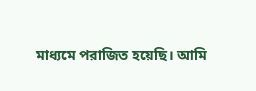মাধ্যমে পরাজিত হয়েছি। আমি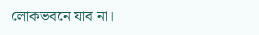লোকভবনে যাব না।